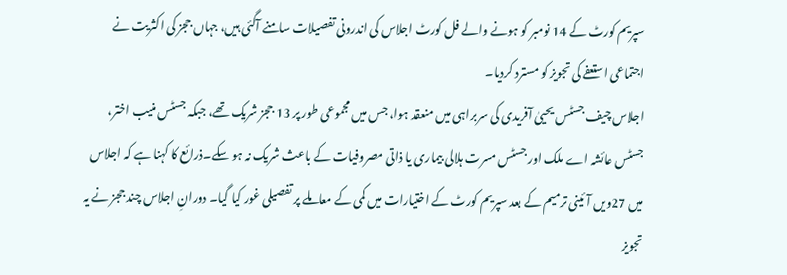سپریم کورٹ کے 14 نومبر کو ہونے والے فل کورٹ اجلاس کی اندرونی تفصیلات سامنے آگئی ہیں، جہاں ججز کی اکثریت نے اجتماعی استعفے کی تجویز کو مسترد کردیا۔
اجلاس چیف جسٹس یحییٰ آفریدی کی سربراہی میں منعقد ہوا، جس میں مجموعی طور پر 13 ججز شریک تھے، جبکہ جسٹس منیب اختر، جسٹس عائشہ اے ملک اور جسٹس مسرت ہلالی بیماری یا ذاتی مصروفیات کے باعث شریک نہ ہو سکے۔ذرائع کا کہنا ہے کہ اجلاس میں 27ویں آئینی ترمیم کے بعد سپریم کورٹ کے اختیارات میں کمی کے معاملے پر تفصیلی غور کیا گیا۔ دورانِ اجلاس چند ججز نے یہ تجویز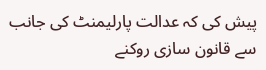پیش کی کہ عدالت پارلیمنٹ کی جانب سے قانون سازی روکنے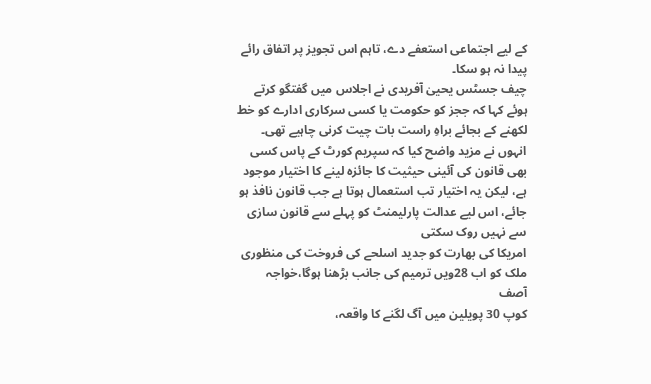کے لیے اجتماعی استعفے دے، تاہم اس تجویز پر اتفاق رائے پیدا نہ ہو سکا۔
چیف جسٹس یحییٰ آفریدی نے اجلاس میں گفتگو کرتے ہوئے کہا کہ ججز کو حکومت یا کسی سرکاری ادارے کو خط لکھنے کے بجائے براہِ راست بات چیت کرنی چاہیے تھی۔ انہوں نے مزید واضح کیا کہ سپریم کورٹ کے پاس کسی بھی قانون کی آئینی حیثیت کا جائزہ لینے کا اختیار موجود ہے، لیکن یہ اختیار تب استعمال ہوتا ہے جب قانون نافذ ہو جائے، اس لیے عدالت پارلیمنٹ کو پہلے سے قانون سازی سے نہیں روک سکتی
امریکا کی بھارت کو جدید اسلحے کی فروخت کی منظوری
ملک کو اب 28ویں ترمیم کی جانب بڑھنا ہوگا،خواجہ آصف
کوپ 30 پویلین میں آگ لگنے کا واقعہ،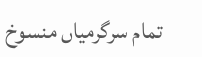تمام سرگرمیاں منسوخ